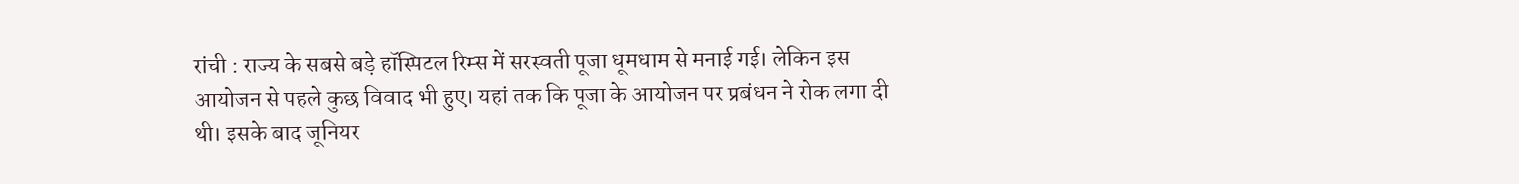रांची : राज्य के सबसे बड़े हॉस्पिटल रिम्स में सरस्वती पूजा धूमधाम से मनाई गई। लेकिन इस आयोजन से पहले कुछ विवाद भी हुए। यहां तक कि पूजा के आयोजन पर प्रबंधन ने रोक लगा दी थी। इसके बाद जूनियर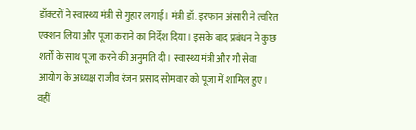डॉक्टरों ने स्वास्थ्य मंत्री से गुहार लगाई। मंत्री डॉ. इरफान अंसारी ने त्वरित एक्शन लिया और पूजा कराने का निर्देश दिया। इसके बाद प्रबंधन ने कुछ शर्तों के साथ पूजा करने की अनुमति दी। स्वास्थ्य मंत्री और गौ सेवा आयोग के अध्यक्ष राजीव रंजन प्रसाद सोमवार को पूजा में शामिल हुए। वहीं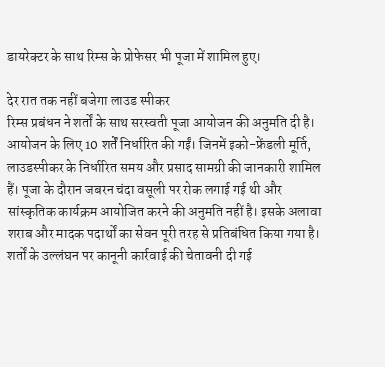डायरेक्टर के साथ रिम्स के प्रोफेसर भी पूजा में शामिल हुए।

देर रात तक नहीं बजेगा लाउड स्पीकर
रिम्स प्रबंधन ने शर्तों के साथ सरस्वती पूजा आयोजन की अनुमति दी है। आयोजन के लिए 10 शर्तें निर्धारित की गईं। जिनमें इको-फ्रेंडली मूर्ति, लाउडस्पीकर के निर्धारित समय और प्रसाद सामग्री की जानकारी शामिल हैं। पूजा के दौरान जबरन चंदा वसूली पर रोक लगाई गई थी और सांस्कृतिक कार्यक्रम आयोजित करने की अनुमति नहीं है। इसके अलावा शराब और मादक पदार्थों का सेवन पूरी तरह से प्रतिबंधित किया गया है। शर्तों के उल्लंघन पर कानूनी कार्रवाई की चेतावनी दी गई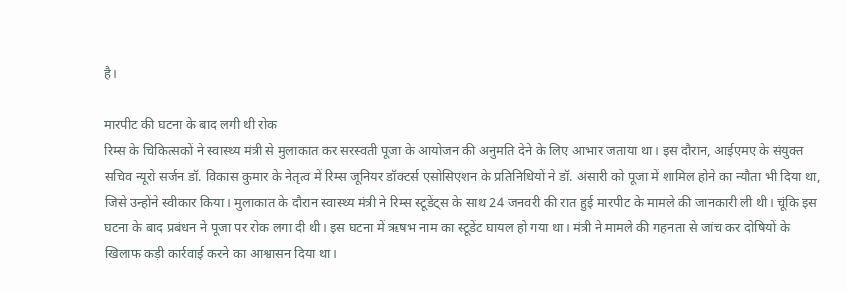है।

मारपीट की घटना के बाद लगी थी रोक
रिम्स के चिकित्सकों ने स्वास्थ्य मंत्री से मुलाकात कर सरस्वती पूजा के आयोजन की अनुमति देने के लिए आभार जताया था। इस दौरान, आईएमए के संयुक्त सचिव न्यूरो सर्जन डॉ. विकास कुमार के नेतृत्व में रिम्स जूनियर डॉक्टर्स एसोसिएशन के प्रतिनिधियों ने डॉ. अंसारी को पूजा में शामिल होने का न्यौता भी दिया था, जिसे उन्होंने स्वीकार किया। मुलाकात के दौरान स्वास्थ्य मंत्री ने रिम्स स्टूडेंट्स के साथ 24 जनवरी की रात हुई मारपीट के मामले की जानकारी ली थी। चूंकि इस घटना के बाद प्रबंधन ने पूजा पर रोक लगा दी थी। इस घटना में ऋषभ नाम का स्टूडेंट घायल हो गया था। मंत्री ने मामले की गहनता से जांच कर दोषियों के खिलाफ कड़ी कार्रवाई करने का आश्वासन दिया था।